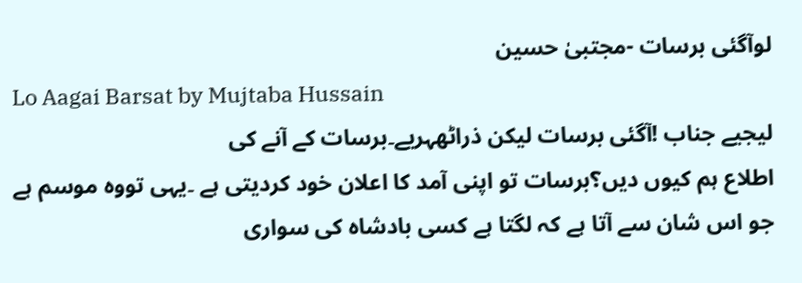لوآگئی برسات -مجتبیٰ حسین
Lo Aagai Barsat by Mujtaba Hussain
لیجیے جناب !آگئی برسات لیکن ذراٹھہریے۔برسات کے آنے کی
اطلاع ہم کیوں دیں؟برسات تو اپنی آمد کا اعلان خود کردیتی ہے ۔یہی تووہ موسم ہے
جو اس شان سے آتا ہے کہ لگتا ہے کسی بادشاہ کی سواری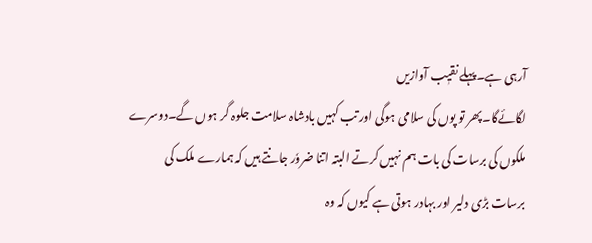آرہی ہے۔پہلے نقیٖب آوازیں
لگائےگا۔پھر تو پوں کی سلامی ہوگی اور تب کہیں بادشاہ سلامت جلوہ گر ہوں گے۔دوسرے
ملکوں کی برسات کی بات ہم نہیں کرتے البتہ اتنا ضروٗر جانتے ہیں کہ ہمارے ملک کی
برسات بڑی دلیر اور بہادر ہوتی ہے کیوں کہ وہ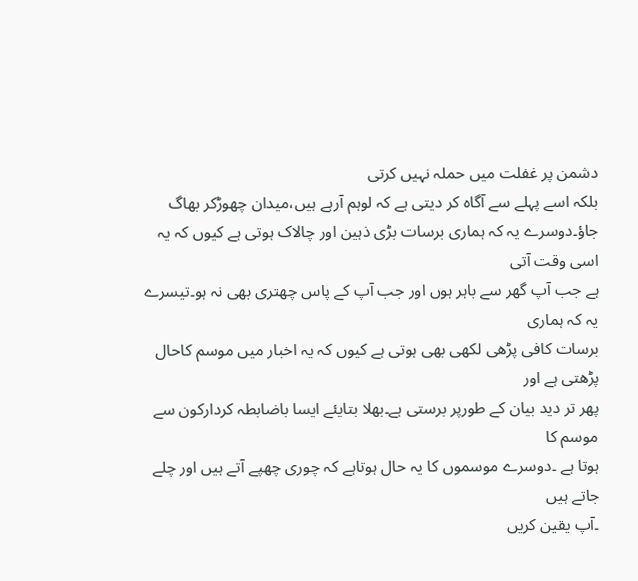دشمن پر غفلت میں حملہ نہیں کرتی
بلکہ اسے پہلے سے آگاہ کر دیتی ہے کہ لوہم آرہے ہیں،میدان چھوڑکر بھاگ
جاؤ۔دوسرے یہ کہ ہماری برسات بڑی ذہین اور چالاک ہوتی ہے کیوں کہ یہ اسی وقت آتی
ہے جب آپ گھر سے باہر ہوں اور جب آپ کے پاس چھتری بھی نہ ہو۔تیسرے یہ کہ ہماری
برسات کافی پڑھی لکھی بھی ہوتی ہے کیوں کہ یہ اخبار میں موسم کاحال پڑھتی ہے اور
پھر تر دید بیان کے طورپر برستی ہے۔بھلا بتایئے ایسا باضابطہ کردارکون سے موسم کا
ہوتا ہے ۔دوسرے موسموں کا یہ حال ہوتاہے کہ چوری چھپے آتے ہیں اور چلے جاتے ہیں
۔آپ یقین کریں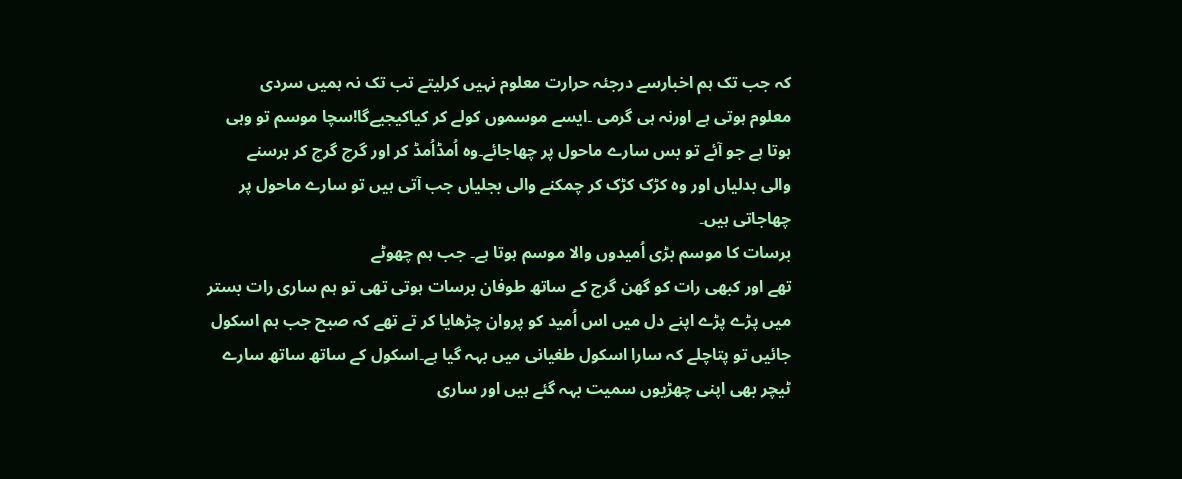کہ جب تک ہم اخبارسے درجئہ حرارت معلوم نہیں کرلیتے تب تک نہ ہمیں سردی
معلوم ہوتی ہے اورنہ ہی گرمی ۔ایسے موسموں کولے کر کیاکیجیےگا!سچا موسم تو وہی
ہوتا ہے جو آئے تو بس سارے ماحول پر چھاجائے۔وہ اُمڈاُمڈ کر اور گرج گرج کر برسنے
والی بدلیاں اور وہ کڑک کڑک کر چمکنے والی بجلیاں جب آتی ہیں تو سارے ماحول پر
چھاجاتی ہیں۔
برسات کا موسم بڑی اُمیدوں والا موسم ہوتا ہے۔ جب ہم چھوٹے
تھے اور کبھی رات کو گھن گرج کے ساتھ طوفان برسات ہوتی تھی تو ہم ساری رات بستر
میں پڑے پڑے اپنے دل میں اس اُمید کو پروان چڑھایا کر تے تھے کہ صبح جب ہم اسکول
جائیں تو پتاچلے کہ سارا اسکول طغیانی میں بہہ گیا ہے۔اسکول کے ساتھ ساتھ سارے
ٹیچر بھی اپنی چھڑیوں سمیت بہہ گئے ہیں اور ساری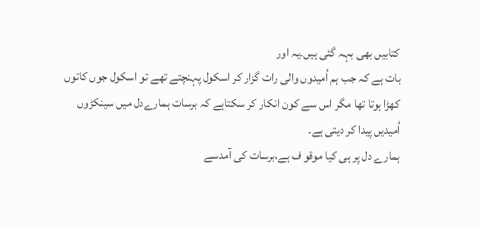کتابیں بھی بہہ گئی ہیں۔یہ اور
بات ہے کہ جب ہم اُمیدوں والی رات گزار کر اسکول پہنچتے تھے تو اسکول جوں کاتوں
کھڑا ہوتا تھا مگر اس سے کون انکار کر سکتاہے کہ برسات ہمارےدل میں سینکڑوں
اُمیدیں پیدا کر دیتی ہے۔
ہمارے دل پر ہی کیا موقو ف ہے،برسات کی آمدسے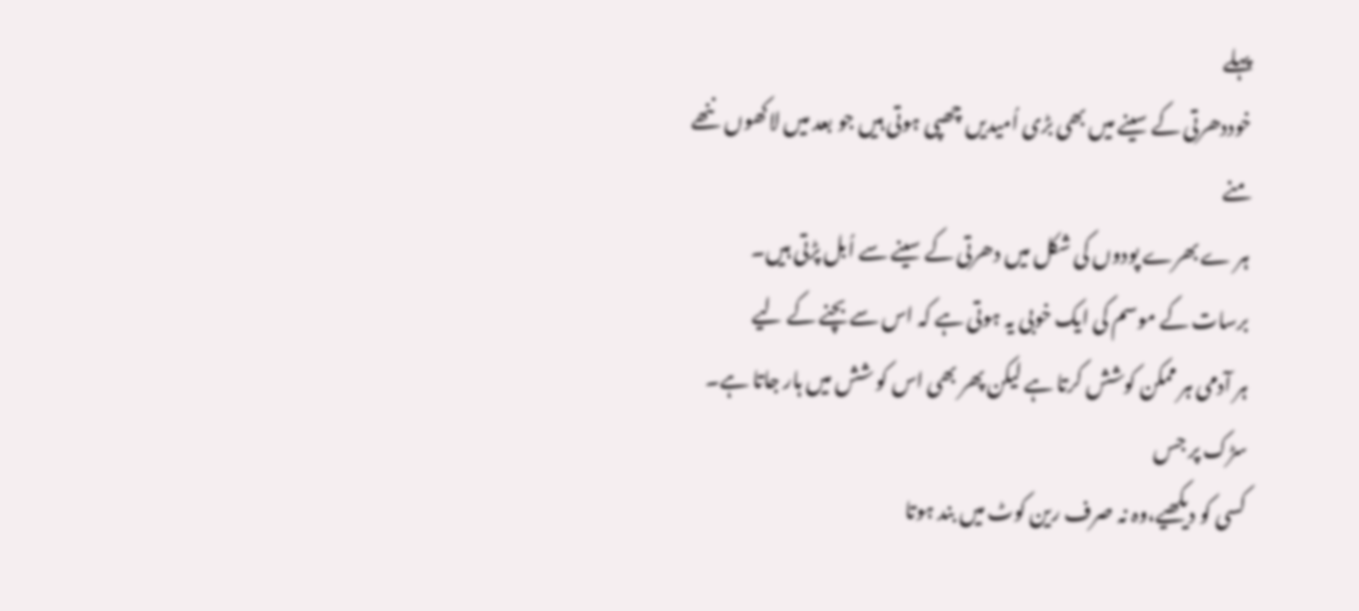پہلے
خوددھرتی کے سینے میں بھی بڑی اُمیدیں چھپی ہوتی ہیں جو بعد میں لاکھوں ننھے منے
ہر ے بھرے پودوں کی شکل میں دھرتی کے سینے سے اُبل پڑتی ہیں۔
برسات کے موسم کی ایک خوبی یہ ہوتی ہے کہ اس سے بچنے کے لیے
ہر آدمی ہر ممکن کوشش کرتا ہے لیکن پھر بھی اس کو شش میں ہار جاتا ہے۔ سڑک پر جس
کسی کو دیکھیے،وہ نہ صرف رین کوٹ میں بند ہوتا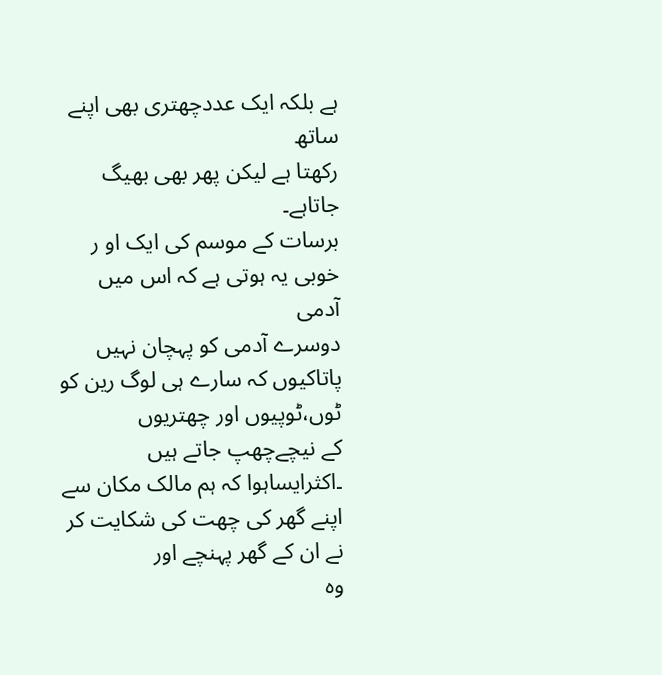ہے بلکہ ایک عددچھتری بھی اپنے ساتھ
رکھتا ہے لیکن پھر بھی بھیگ جاتاہے۔
برسات کے موسم کی ایک او ر خوبی یہ ہوتی ہے کہ اس میں آدمی
دوسرے آدمی کو پہچان نہیں پاتاکیوں کہ سارے ہی لوگ رین کو ٹوں،ٹوپیوں اور چھتریوں
کے نیچےچھپ جاتے ہیں ۔اکثرایساہوا کہ ہم مالک مکان سے اپنے گھر کی چھت کی شکایت کر نے ان کے گھر پہنچے اور
وہ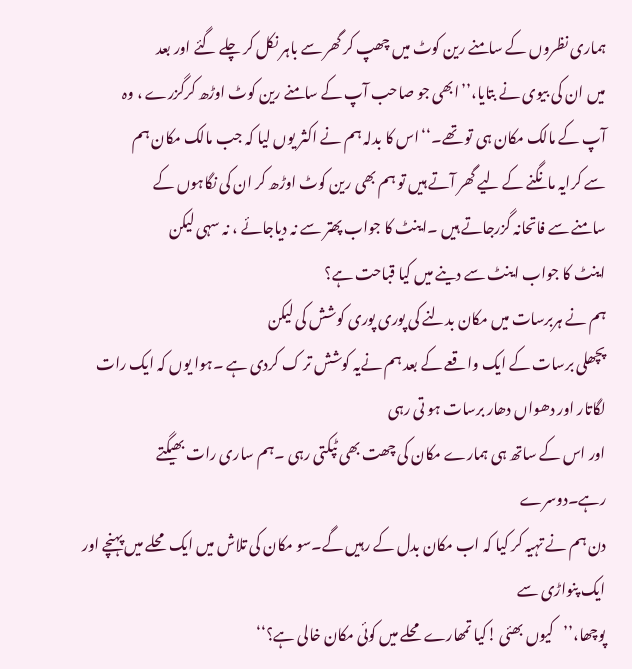ہماری نظروں کے سامنے رین کوٹ میں چھپ کر گھر سے باہر نکل کر چلے گئے اور بعد
میں ان کی بیوی نے بتایا،’’ابھی جو صاحب آپ کے سامنے رین کوٹ اوڑھ کرگزرے ، وہ
آپ کے مالک مکان ہی تو تھے۔‘‘اس کا بدلہ ہم نے اکثر یوں لیا کہ جب مالک مکان ہم
سے کرایہ مانگنے کے لیے گھر آتے ہیں تو ہم بھی رین کوٹ اوڑھ کر ان کی نگاہوں کے
سامنے سے فاتحانہ گزرجاتے ہیں ۔اینٹ کا جواب پھتر سے نہ دیاجائے ، نہ سہی لیکن
اینٹ کا جواب اینٹ سے دینے میں کیا قباحت ہے؟
ہم نے ہربرسات میں مکان بدلنے کی پوری پوری کوشش کی لیکن
پچھلی برسات کے ایک واقعے کے بعد ہم نےیہ کوشش تر ک کردی ہے ۔ہوا یوں کہ ایک رات
لگاتار اور دھواں دھار برسات ہو تی رہی
اور اس کے ساتھ ہی ہمارے مکان کی چھت بھی ٹپکتی رہی ۔ہم ساری رات بھیگتے رہے۔دوسرے
دن ہم نے تہیہ کر کیا کہ اب مکان بدل کے رہیں گے۔سو مکان کی تلاش میں ایک محلے میں پہنچے اور ایک پنواڑی سے
پوچھا،’’کیوں بھئی !کیا تمھارے محلے میں کوئی مکان خالی ہے؟‘‘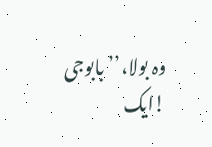وہ بولا،’’بابوجی !ایک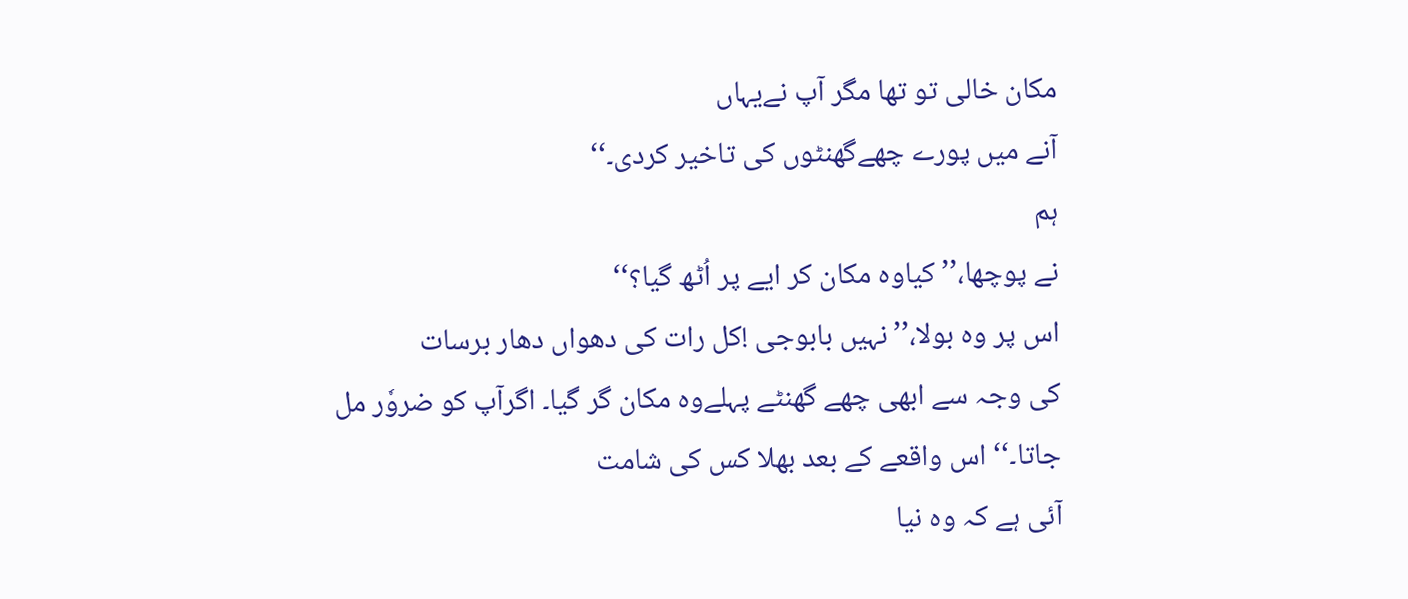مکان خالی تو تھا مگر آپ نےیہاں
آنے میں پورے چھےگھنٹوں کی تاخیر کردی۔‘‘
ہم
نے پوچھا،’’کیاوہ مکان کر ایے پر اُٹھ گیا؟‘‘
اس پر وہ بولا،’’نہیں بابوجی !کل رات کی دھواں دھار برسات
کی وجہ سے ابھی چھے گھنٹے پہلےوہ مکان گر گیا۔ اگرآپ کو ضروٗر مل جاتا۔‘‘ اس واقعے کے بعد بھلا کس کی شامت
آئی ہے کہ وہ نیا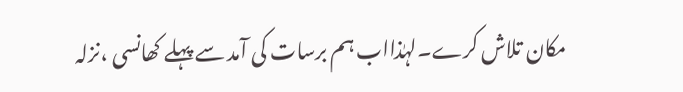مکان تلاش کرے۔لہٰذااب ہم برسات کی آمد سے پہلے کھانسی ،نزلہ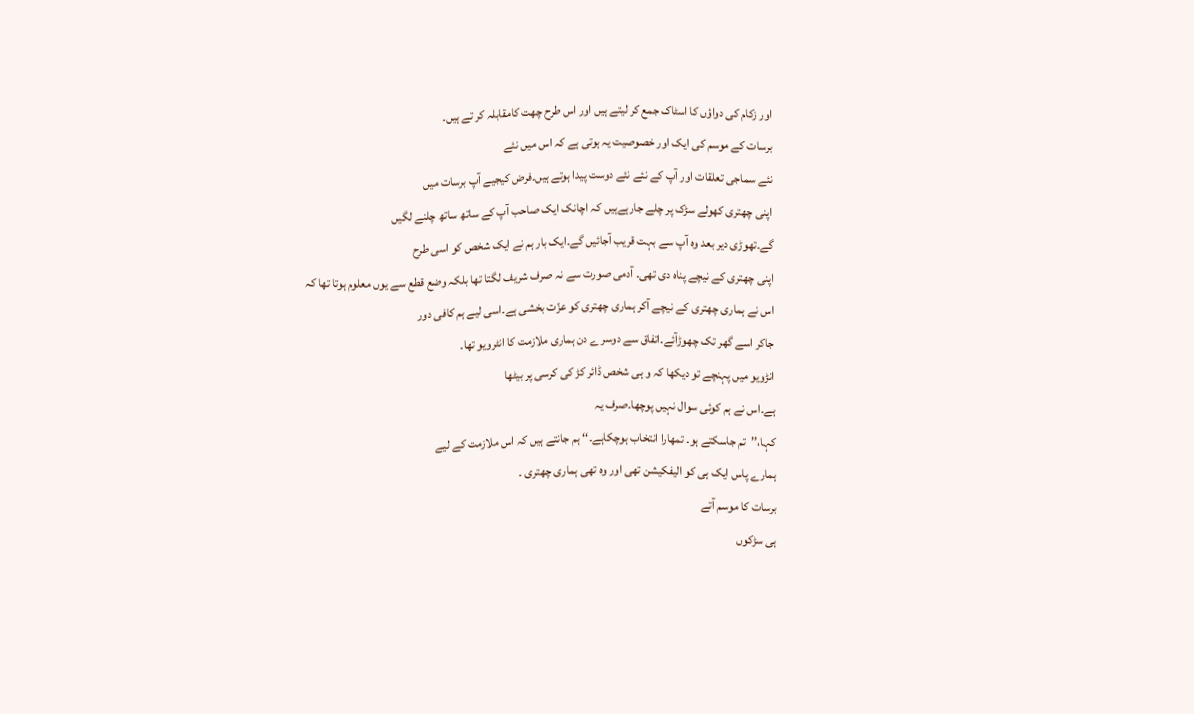اور زکام کی دواؤں کا اسٹاک جمع کر لیتے ہیں اور اس طرح چھت کامقابلہ کر تے ہیں۔
برسات کے موسم کی ایک اور خصوصیت یہ ہوتی ہے کہ اس میں نئے
نئے سماجی تعلقات اور آپ کے نئے نئے دوست پیدا ہوتے ہیں۔فرض کیجیے آپ برسات میں
اپنی چھتری کھولے سڑک پر چلے جارہےہیں کہ اچانک ایک صاحب آپ کے ساتھ ساتھ چلنے لگیں
گے۔تھوڑی دیر بعد وہ آپ سے بہت قریب آجائیں گے۔ایک بار ہم نے ایک شخص کو اسی طرح
اپنی چھتری کے نیچے پناہ دی تھی۔ آدمی صورت سے نہ صرف شریف لگتا تھا بلکہ وضع قطع سے یوں معلوم ہوتا تھا کہ
اس نے ہماری چھتری کے نیچے آکر ہماری چھتری کو عزّت بخشی ہے۔اسی لیے ہم کافی دور
جاکر اسے گھر تک چھوڑآئے۔اتفاق سے دوسر ے دن ہماری ملازمت کا انٹرویو تھا۔
انڑویو میں پہنچے تو دیکھا کہ و ہی شخص ڈائر کڑ کی کرسی پر بیٹھا
ہے۔اس نے ہم کوئی سوال نہیں پوچھا۔صرف یہ
کہا،’’تم جاسکتے ہو۔ تمھارا انتخاب ہوچکاہے۔‘‘ ہم جانتے ہیں کہ اس ملازمت کے لیے
ہمارے پاس ایک ہی کو الیفکیشن تھی اور وہ تھی ہماری چھتری ۔
برسات کا موسم آتے
ہی سڑکوں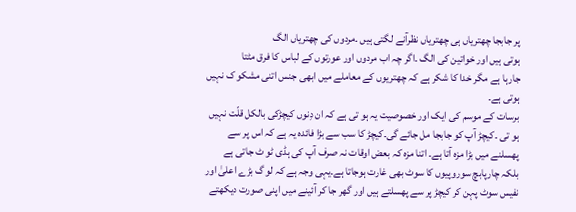پر جابجا چھتریاں ہی چھتریاں نظرآنے لگتی ہیں ۔مردوں کی چھتریاں الگ
ہوتی ہیں اور خواتین کی الگ ۔اگر چہ اب مردوں اور عورتوں کے لباس کا فرق مٹتا
جارہا ہے مگر خدا کا شکر ہے کہ چھتریوں کے معاملے میں ابھی جنس اتنی مشکو ک نہیں
ہوتی ہے۔
برسات کے موسم کی ایک اور خصوصیت یہ ہو تی ہے کہ ان دِنوں کیچڑکی بالکل قلّت نہیں ہو تی ۔کیچڑ آپ کو جابجا مل جائے گی۔کیچڑ کا سب سے بڑا فائدہ یہ ہے کہ اس پر سے پھسلنے میں بڑا مزہ آتا ہے۔ اتنا مزہ کہ بعض اوقات نہ صرف آپ کی ہڈی ٹو ٹ جاتی ہے بلکہ چارپابچ سوروپیوں کا سوٹ بھی غارت ہوجاتا ہے۔یہی وجہ ہے کہ لو گ بڑے اعلیٰ اور نفیس سوٹ پہن کر کیچڑ پر سے پھسلتے ہیں اور گھر جا کر آئینے میں اپنی صورت دیکھتے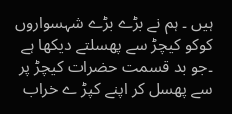ہیں ۔ ہم نے بڑے بڑے شہسواروں کوکو کیچڑ سے پھسلتے دیکھا ہے ۔جو بد قسمت حضرات کیچڑ پر سے پھسل کر اپنے کپڑ ے خراب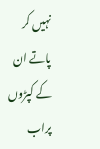نہیں کر پاتے ان کے کپڑوں پراب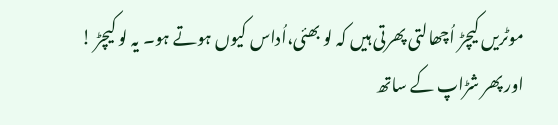موٹریں کیچڑ اُچھالتی پھرتی ہیں کہ لو بھئی،اُداس کیوں ہوتے ہو۔ یہ لو کیچڑ ! اور پھر شڑاپ کے ساتھ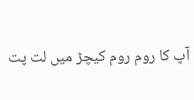آپ کا روم روم کیچڑ میں لت پت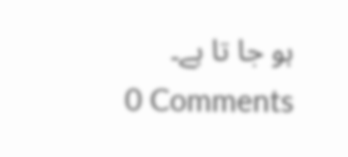ہو جا تا ہے۔
0 Comments